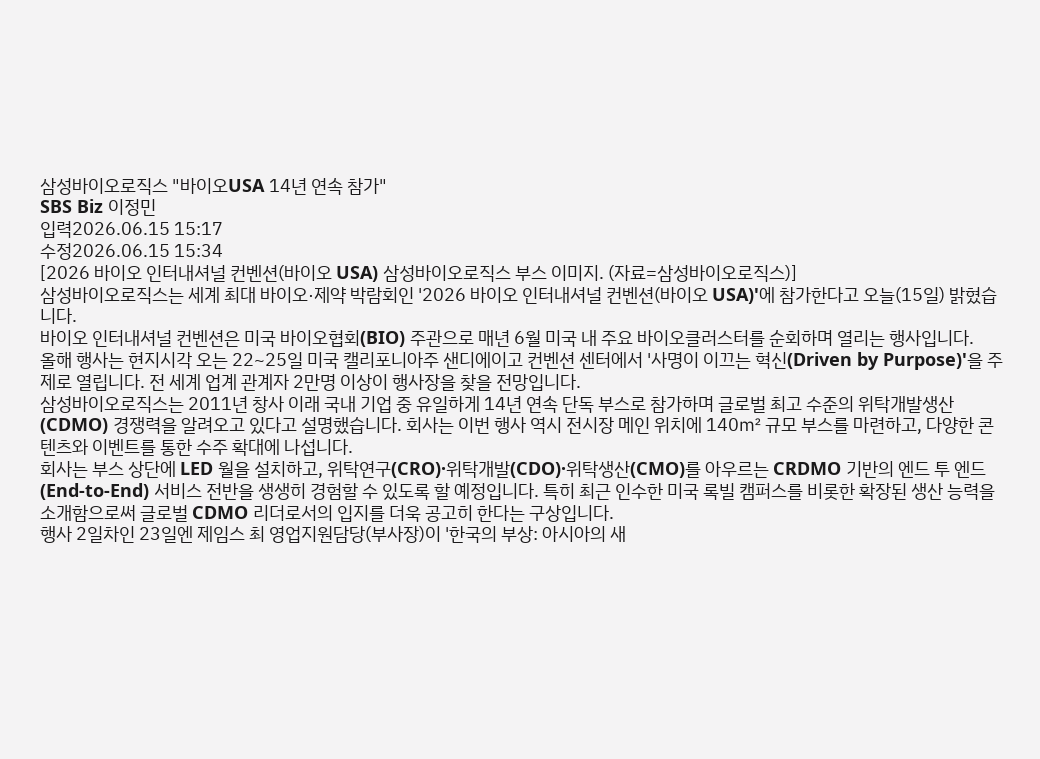삼성바이오로직스 "바이오USA 14년 연속 참가"
SBS Biz 이정민
입력2026.06.15 15:17
수정2026.06.15 15:34
[2026 바이오 인터내셔널 컨벤션(바이오 USA) 삼성바이오로직스 부스 이미지. (자료=삼성바이오로직스)]
삼성바이오로직스는 세계 최대 바이오·제약 박람회인 '2026 바이오 인터내셔널 컨벤션(바이오 USA)'에 참가한다고 오늘(15일) 밝혔습니다.
바이오 인터내셔널 컨벤션은 미국 바이오협회(BIO) 주관으로 매년 6월 미국 내 주요 바이오클러스터를 순회하며 열리는 행사입니다.
올해 행사는 현지시각 오는 22~25일 미국 캘리포니아주 샌디에이고 컨벤션 센터에서 '사명이 이끄는 혁신(Driven by Purpose)'을 주제로 열립니다. 전 세계 업계 관계자 2만명 이상이 행사장을 찾을 전망입니다.
삼성바이오로직스는 2011년 창사 이래 국내 기업 중 유일하게 14년 연속 단독 부스로 참가하며 글로벌 최고 수준의 위탁개발생산(CDMO) 경쟁력을 알려오고 있다고 설명했습니다. 회사는 이번 행사 역시 전시장 메인 위치에 140㎡ 규모 부스를 마련하고, 다양한 콘텐츠와 이벤트를 통한 수주 확대에 나섭니다.
회사는 부스 상단에 LED 월을 설치하고, 위탁연구(CRO)·위탁개발(CDO)·위탁생산(CMO)를 아우르는 CRDMO 기반의 엔드 투 엔드(End-to-End) 서비스 전반을 생생히 경험할 수 있도록 할 예정입니다. 특히 최근 인수한 미국 록빌 캠퍼스를 비롯한 확장된 생산 능력을 소개함으로써 글로벌 CDMO 리더로서의 입지를 더욱 공고히 한다는 구상입니다.
행사 2일차인 23일엔 제임스 최 영업지원담당(부사장)이 '한국의 부상: 아시아의 새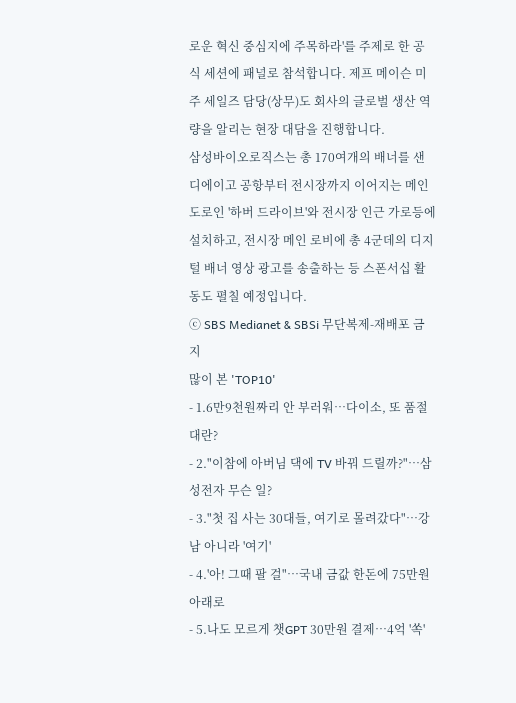로운 혁신 중심지에 주목하라'를 주제로 한 공식 세션에 패널로 참석합니다. 제프 메이슨 미주 세일즈 담당(상무)도 회사의 글로벌 생산 역량을 알리는 현장 대담을 진행합니다.
삼성바이오로직스는 총 170여개의 배너를 샌디에이고 공항부터 전시장까지 이어지는 메인 도로인 '하버 드라이브'와 전시장 인근 가로등에 설치하고, 전시장 메인 로비에 총 4군데의 디지털 배너 영상 광고를 송출하는 등 스폰서십 활동도 펼칠 예정입니다.
ⓒ SBS Medianet & SBSi 무단복제-재배포 금지
많이 본 'TOP10'
- 1.6만9천원짜리 안 부러워…다이소, 또 품절대란?
- 2."이참에 아버님 댁에 TV 바꿔 드릴까?"…삼성전자 무슨 일?
- 3."첫 집 사는 30대들, 여기로 몰려갔다"…강남 아니라 '여기'
- 4.'아! 그때 팔 걸"…국내 금값 한돈에 75만원 아래로
- 5.나도 모르게 챗GPT 30만원 결제…4억 '쏙'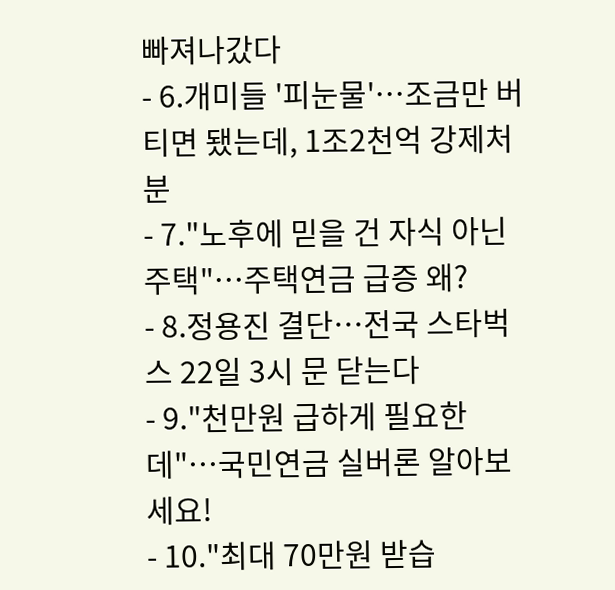빠져나갔다
- 6.개미들 '피눈물'…조금만 버티면 됐는데, 1조2천억 강제처분
- 7."노후에 믿을 건 자식 아닌 주택"…주택연금 급증 왜?
- 8.정용진 결단…전국 스타벅스 22일 3시 문 닫는다
- 9."천만원 급하게 필요한데"…국민연금 실버론 알아보세요!
- 10."최대 70만원 받습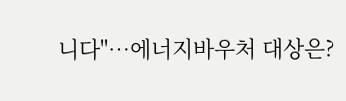니다"…에너지바우처 대상은?